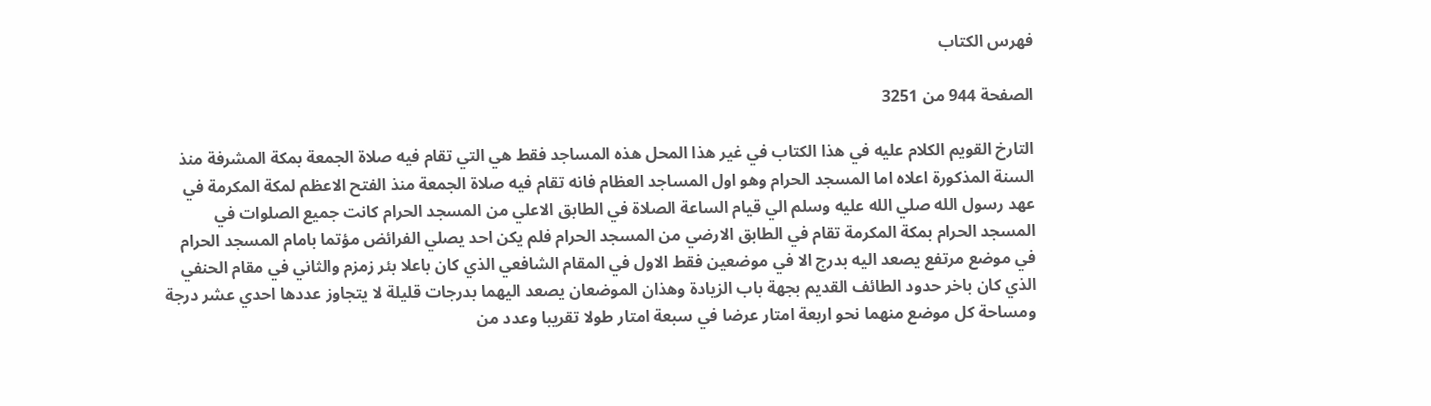فهرس الكتاب

الصفحة 944 من 3251

التارخ القويم الكلام عليه في هذا الكتاب في غير هذا المحل هذه المساجد فقط هي التي تقام فيه صلاة الجمعة بمكة المشرفة منذ السنة المذكورة اعلاه اما المسجد الحرام وهو اول المساجد العظام فانه تقام فيه صلاة الجمعة منذ الفتح الاعظم لمكة المكرمة في عهد رسول الله صلي الله عليه وسلم الي قيام الساعة الصلاة في الطابق الاعلي من المسجد الحرام كانت جميع الصلوات في المسجد الحرام بمكة المكرمة تقام في الطابق الارضي من المسجد الحرام فلم يكن احد يصلي الفرائض مؤتما بامام المسجد الحرام في موضع مرتفع يصعد اليه بدرج الا في موضعين فقط الاول في المقام الشافعي الذي كان باعلا بئر زمزم والثاني في مقام الحنفي الذي كان باخر حدود الطائف القديم بجهة باب الزيادة وهذان الموضعان يصعد اليهما بدرجات قليلة لا يتجاوز عددها احدي عشر درجة ومساحة كل موضع منهما نحو اربعة امتار عرضا في سبعة امتار طولا تقريبا وعدد من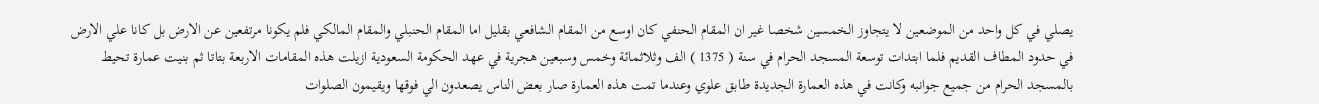يصلي في كل واحد من الموضعين لا يتجاوز الخمسين شخصا غير ان المقام الحنفي كان اوسع من المقام الشافعي بقليل اما المقام الحنبلي والمقام المالكي فلم يكونا مرتفعين عن الارض بل كانا علي الارض في حدود المطاف القديم فلما ابتدات توسعة المسجد الحرام في سنة ( 1375 ) الف وثلاثمائة وخمس وسبعين هجرية في عهد الحكومة السعودية ازيلت هذه المقامات الاربعة بتاتا ثم بنيت عمارة تحيط بالمسجد الحرام من جميع جوانبه وكانت في هذه العمارة الجديدة طابق علوي وعندما تمت هذه العمارة صار بعض الناس يصعدون الي فوقها ويقيمون الصلوات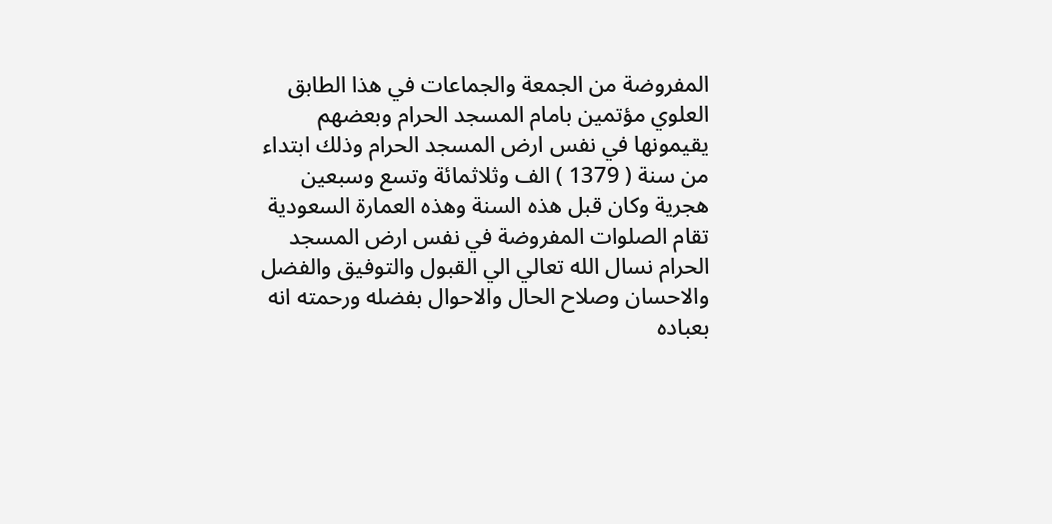المفروضة من الجمعة والجماعات في هذا الطابق العلوي مؤتمين بامام المسجد الحرام وبعضهم يقيمونها في نفس ارض المسجد الحرام وذلك ابتداء من سنة ( 1379 ) الف وثلاثمائة وتسع وسبعين هجرية وكان قبل هذه السنة وهذه العمارة السعودية تقام الصلوات المفروضة في نفس ارض المسجد الحرام نسال الله تعالي الي القبول والتوفيق والفضل والاحسان وصلاح الحال والاحوال بفضله ورحمته انه بعباده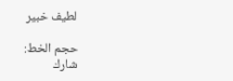لطيف خبير

حجم الخط:
شارك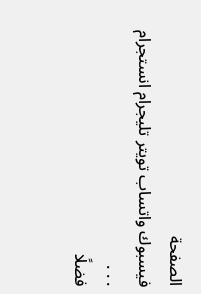الصفحة
فيسبوك واتساب تويتر تليجرام انستجرام
. . .
فضلًا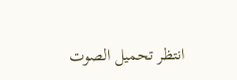انتظر تحميل الصوت